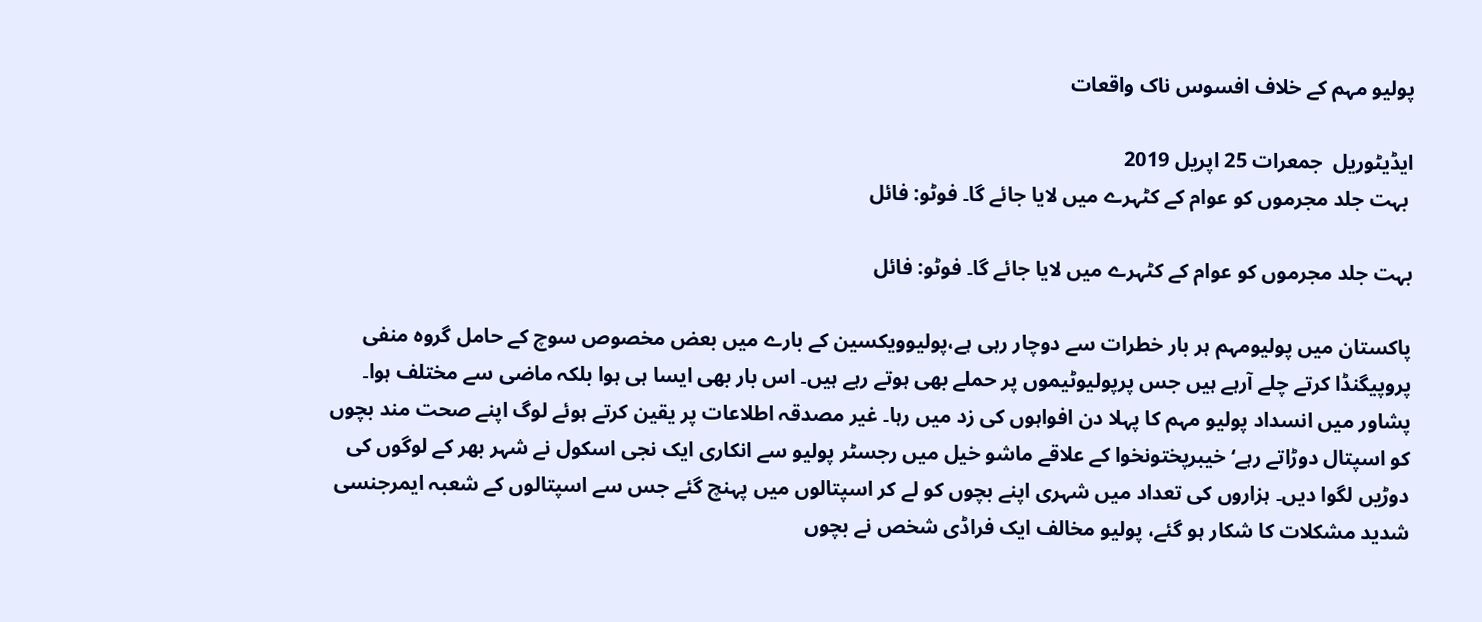پولیو مہم کے خلاف افسوس ناک واقعات

ایڈیٹوریل  جمعرات 25 اپريل 2019
 بہت جلد مجرموں کو عوام کے کٹہرے میں لایا جائے گا۔ فوٹو: فائل

بہت جلد مجرموں کو عوام کے کٹہرے میں لایا جائے گا۔ فوٹو: فائل

پاکستان میں پولیومہم ہر بار خطرات سے دوچار رہی ہے،پولیوویکسین کے بارے میں بعض مخصوص سوچ کے حامل گروہ منفی پروپیگنڈا کرتے چلے آرہے ہیں جس پرپولیوٹیموں پر حملے بھی ہوتے رہے ہیں۔ اس بار بھی ایسا ہی ہوا بلکہ ماضی سے مختلف ہوا۔ پشاور میں انسداد پولیو مہم کا پہلا دن افواہوں کی زد میں رہا۔ غیر مصدقہ اطلاعات پر یقین کرتے ہوئے لوگ اپنے صحت مند بچوں کو اسپتال دوڑاتے رہے‘ خیبرپختونخوا کے علاقے ماشو خیل میں رجسٹر پولیو سے انکاری ایک نجی اسکول نے شہر بھر کے لوگوں کی دوڑیں لگوا دیں۔ ہزاروں کی تعداد میں شہری اپنے بچوں کو لے کر اسپتالوں میں پہنچ گئے جس سے اسپتالوں کے شعبہ ایمرجنسی شدید مشکلات کا شکار ہو گئے، پولیو مخالف ایک فراڈی شخص نے بچوں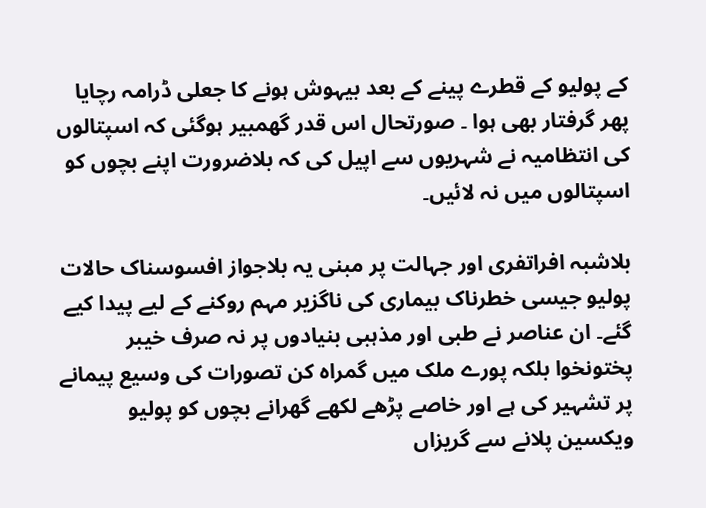کے پولیو کے قطرے پینے کے بعد بیہوش ہونے کا جعلی ڈرامہ رچایا پھر گرفتار بھی ہوا ۔ صورتحال اس قدر گھمبیر ہوگئی کہ اسپتالوں کی انتظامیہ نے شہریوں سے اپیل کی کہ بلاضرورت اپنے بچوں کو اسپتالوں میں نہ لائیں۔

بلاشبہ افراتفری اور جہالت پر مبنی یہ بلاجواز افسوسناک حالات پولیو جیسی خطرناک بیماری کی ناگزیر مہم روکنے کے لیے پیدا کیے گئے۔ ان عناصر نے طبی اور مذہبی بنیادوں پر نہ صرف خیبر پختونخوا بلکہ پورے ملک میں گمراہ کن تصورات کی وسیع پیمانے پر تشہیر کی ہے اور خاصے پڑھے لکھے گھرانے بچوں کو پولیو ویکسین پلانے سے گریزاں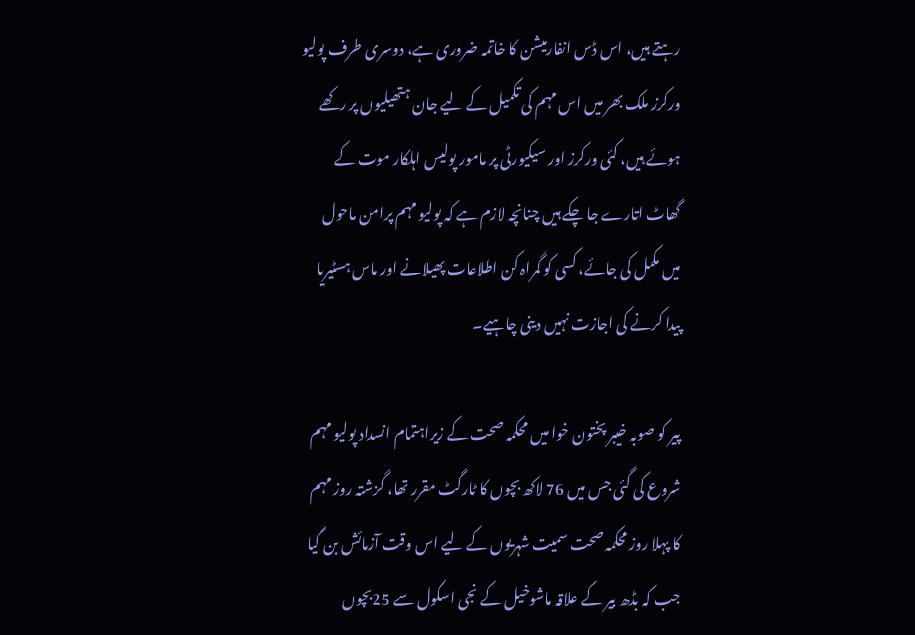رہتے ہیں، اس ڈس انفارمیشن کا خاتمہ ضروری ہے، دوسری طرف پولیو ورکرز ملک بھر میں اس مہم کی تکمیل کے لیے جان ہتھیلیوں پر رکھے ہوئے ہیں، کئی ورکرز اور سیکیورٹی پر مامور پولیس اہلکار موت کے گھاٹ اتارے جا چکے ہیں چنانچہ لازم ہے کہ پولیو مہم پرامن ماحول میں مکمل کی جائے، کسی کو گمراہ کن اطلاعات پھیلانے اور ماس ہسٹیریا پیدا کرنے کی اجازت نہیں دینی چاہیے۔

پیر کو صوبہ خیبر پختون خوا میں محکمہ صحت کے زیراہتمام انسداد پولیو مہم شروع کی گئی جس میں 76 لاکھ بچوں کا ٹارگٹ مقرر تھا، گزشتہ روز مہم کا پہلا روز محکمہ صحت سمیت شہریوں کے لیے اس وقت آزمائش بن گیا جب کہ بڈھ بیر کے علاقہ ماشوخیل کے نجی اسکول سے 25بچوں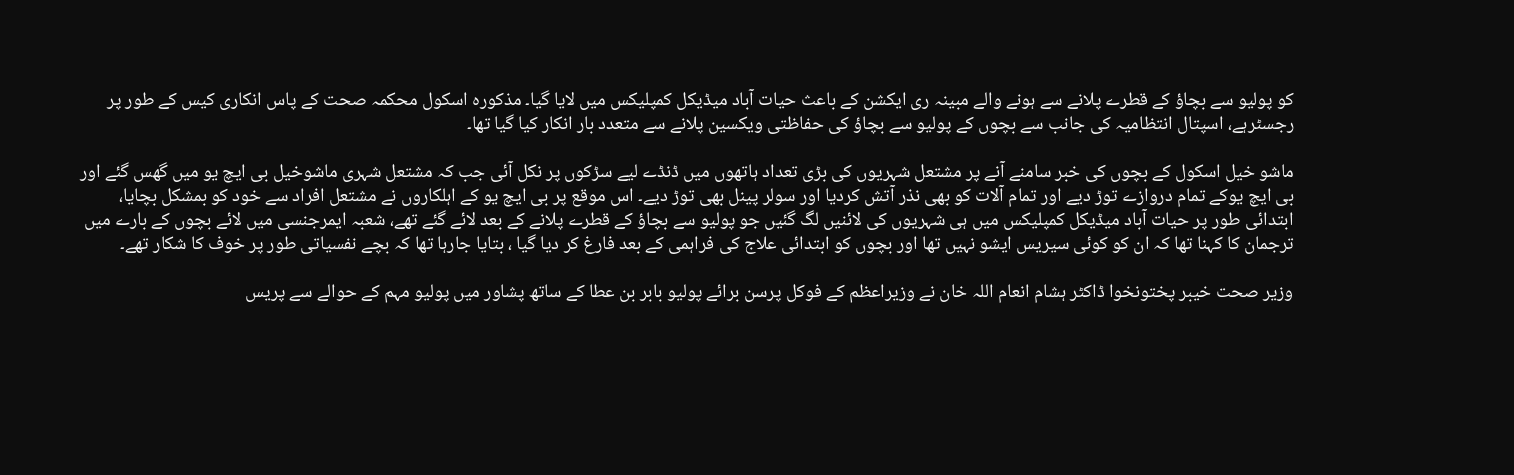کو پولیو سے بچاؤ کے قطرے پلانے سے ہونے والے مبینہ ری ایکشن کے باعث حیات آباد میڈیکل کمپلیکس میں لایا گیا۔ مذکورہ اسکول محکمہ صحت کے پاس انکاری کیس کے طور پر رجسٹرہے، اسپتال انتظامیہ کی جانب سے بچوں کے پولیو سے بچاؤ کی حفاظتی ویکسین پلانے سے متعدد بار انکار کیا گیا تھا۔

ماشو خیل اسکول کے بچوں کی خبر سامنے آنے پر مشتعل شہریوں کی بڑی تعداد ہاتھوں میں ڈنڈے لیے سڑکوں پر نکل آئی جب کہ مشتعل شہری ماشوخیل بی ایچ یو میں گھس گئے اور بی ایچ یوکے تمام دروازے توڑ دیے اور تمام آلات کو بھی نذر آتش کردیا اور سولر پینل بھی توڑ دیے۔ اس موقع پر بی ایچ یو کے اہلکاروں نے مشتعل افراد سے خود کو بمشکل بچایا، ابتدائی طور پر حیات آباد میڈیکل کمپلیکس میں ہی شہریوں کی لائنیں لگ گئیں جو پولیو سے بچاؤ کے قطرے پلانے کے بعد لائے گئے تھے، شعبہ ایمرجنسی میں لائے بچوں کے بارے میں ترجمان کا کہنا تھا کہ ان کو کوئی سیریس ایشو نہیں تھا اور بچوں کو ابتدائی علاج کی فراہمی کے بعد فارغ کر دیا گیا ، بتایا جارہا تھا کہ بچے نفسیاتی طور پر خوف کا شکار تھے۔

وزیر صحت خیبر پختونخوا ڈاکٹر ہشام انعام اللہ خان نے وزیراعظم کے فوکل پرسن برائے پولیو بابر بن عطا کے ساتھ پشاور میں پولیو مہم کے حوالے سے پریس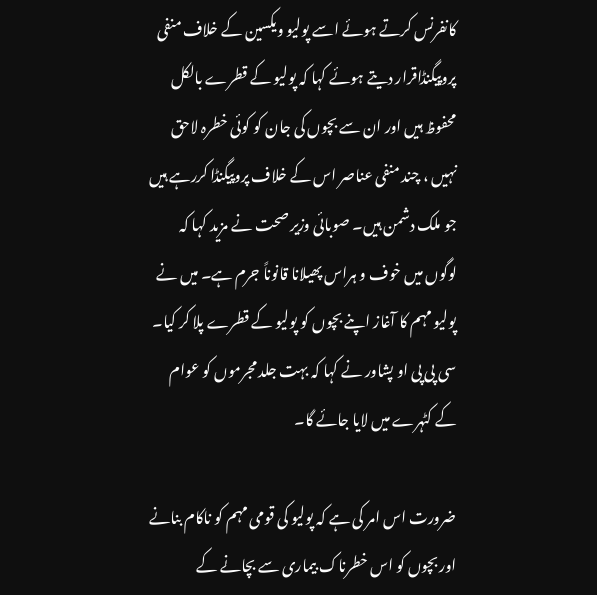کانفرنس کرتے ہوئے اسے پولیو ویکسین کے خلاف منفی پروپیگنڈاقرار دیتے ہوئے کہا کہ پولیو کے قطرے بالکل محفوظ ہیں اور ان سے بچوں کی جان کو کوئی خطرہ لاحق نہیں ، چند منفی عناصر اس کے خلاف پروپیگنڈا کررہے ہیں جو ملک دشمن ہیں۔ صوبائی وزیر صحت نے مزید کہا کہ لوگوں میں خوف و ہراس پھیلانا قانوناً جرم ہے۔ میں نے پولیو مہم کا آغاز اپنے بچوں کو پولیو کے قطرے پلا کر کیا۔ سی پی پی او پشاور نے کہا کہ بہت جلد مجرموں کو عوام کے کٹہرے میں لایا جائے گا۔

ضرورت اس امر کی ہے کہ پولیو کی قومی مہم کو ناکام بنانے اور بچوں کو اس خطرناک بیماری سے بچانے کے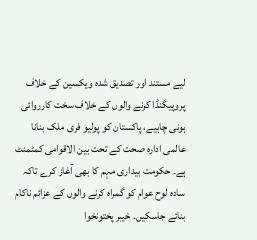لیے مستند اور تصدیق شدہ ویکسین کے خلاف پروپیگنڈا کرنے والوں کے خلاف سخت کارروائی ہونی چاہیے، پاکستان کو پولیو فری ملک بنانا عالمی ادارہ صحت کے تحت بین الاقوامی کمٹمنٹ ہے۔ حکومت بیداری مہم کا بھی آغاز کرے تاکہ سادہ لوح عوام کو گمراہ کرنے والوں کے عزائم ناکام بنائے جاسکیں۔ خیبر پختونخوا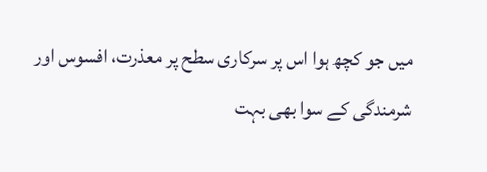میں جو کچھ ہوا اس پر سرکاری سطح پر معذرت، افسوس اور شرمندگی کے سوا بھی بہت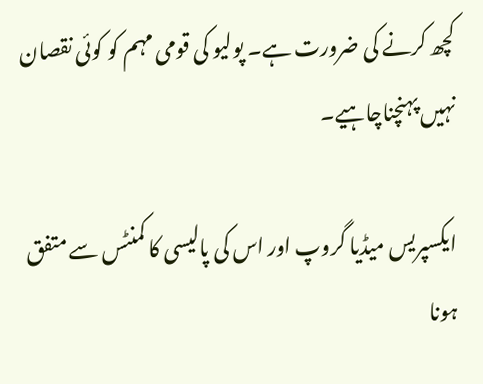کچھ کرنے کی ضرورت ہے۔ پولیو کی قومی مہم کو کوئی نقصان نہیں پہنچناچاہیے۔

ایکسپریس میڈیا گروپ اور اس کی پالیسی کا کمنٹس سے متفق ہونا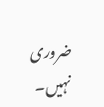ضروری نہیں۔